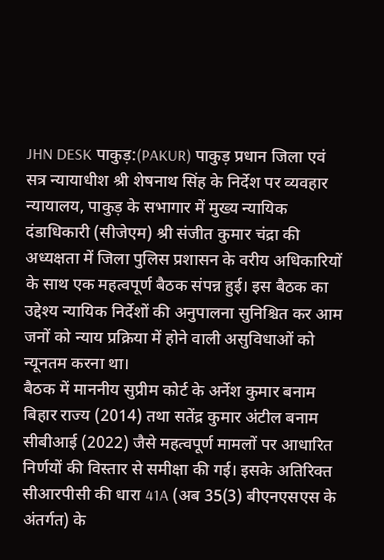JHN DESK पाकुड़:(PAKUR) पाकुड़ प्रधान जिला एवं सत्र न्यायाधीश श्री शेषनाथ सिंह के निर्देश पर व्यवहार न्यायालय, पाकुड़ के सभागार में मुख्य न्यायिक दंडाधिकारी (सीजेएम) श्री संजीत कुमार चंद्रा की अध्यक्षता में जिला पुलिस प्रशासन के वरीय अधिकारियों के साथ एक महत्वपूर्ण बैठक संपन्न हुई। इस बैठक का उद्देश्य न्यायिक निर्देशों की अनुपालना सुनिश्चित कर आम जनों को न्याय प्रक्रिया में होने वाली असुविधाओं को न्यूनतम करना था।
बैठक में माननीय सुप्रीम कोर्ट के अर्नेश कुमार बनाम बिहार राज्य (2014) तथा सतेंद्र कुमार अंटील बनाम सीबीआई (2022) जैसे महत्वपूर्ण मामलों पर आधारित निर्णयों की विस्तार से समीक्षा की गई। इसके अतिरिक्त सीआरपीसी की धारा 41A (अब 35(3) बीएनएसएस के अंतर्गत) के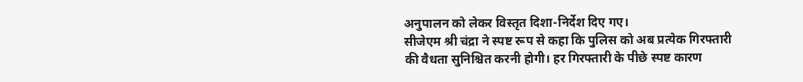अनुपालन को लेकर विस्तृत दिशा-निर्देश दिए गए।
सीजेएम श्री चंद्रा ने स्पष्ट रूप से कहा कि पुलिस को अब प्रत्येक गिरफ्तारी की वैधता सुनिश्चित करनी होगी। हर गिरफ्तारी के पीछे स्पष्ट कारण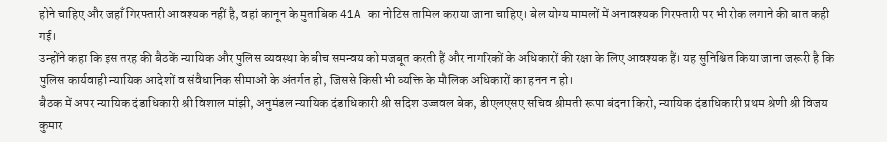होने चाहिए और जहाँ गिरफ्तारी आवश्यक नहीं है, वहां कानून के मुताबिक 41A का नोटिस तामिल कराया जाना चाहिए। बेल योग्य मामलों में अनावश्यक गिरफ्तारी पर भी रोक लगाने की बात कही गई।
उन्होंने कहा कि इस तरह की बैठकें न्यायिक और पुलिस व्यवस्था के बीच समन्वय को मजबूत करती हैं और नागरिकों के अधिकारों की रक्षा के लिए आवश्यक हैं। यह सुनिश्चित किया जाना जरूरी है कि पुलिस कार्यवाही न्यायिक आदेशों व संवैधानिक सीमाओं के अंतर्गत हो, जिससे किसी भी व्यक्ति के मौलिक अधिकारों का हनन न हो।
बैठक में अपर न्यायिक दंडाधिकारी श्री विशाल मांझी, अनुमंडल न्यायिक दंडाधिकारी श्री सदिश उज्जवल बेक, डीएलएसए सचिव श्रीमती रूपा बंदना किरो, न्यायिक दंडाधिकारी प्रथम श्रेणी श्री विजय कुमार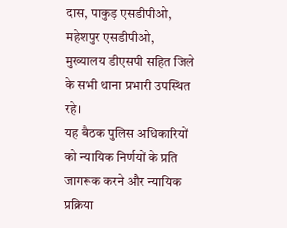दास, पाकुड़ एसडीपीओ, महेशपुर एसडीपीओ, मुख्यालय डीएसपी सहित जिले के सभी थाना प्रभारी उपस्थित रहे।
यह बैठक पुलिस अधिकारियों को न्यायिक निर्णयों के प्रति जागरूक करने और न्यायिक प्रक्रिया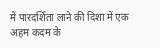में पारदर्शिता लाने की दिशा में एक अहम कदम के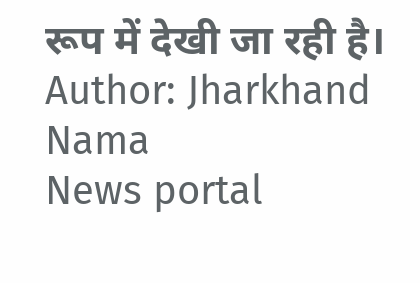रूप में देखी जा रही है।
Author: Jharkhand Nama
News portal